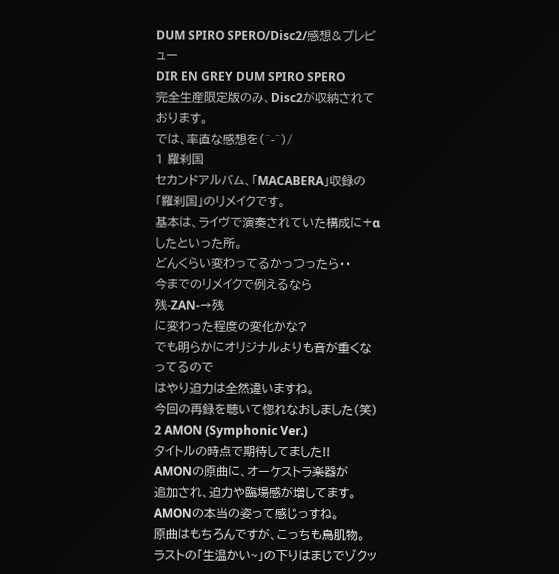DUM SPIRO SPERO/Disc2/感想&プレビュー
DIR EN GREY DUM SPIRO SPERO
完全生産限定版のみ、Disc2が収納されております。
では、率直な感想を(^-^)/
1 羅刹国
セカンドアルバム、「MACABERA」収録の「羅刹国」のリメイクです。
基本は、ライヴで演奏されていた構成に+αしたといった所。
どんくらい変わってるかっつったら・・
今までのリメイクで例えるなら
残-ZAN-→残
に変わった程度の変化かな?
でも明らかにオリジナルよりも音が重くなってるので
はやり迫力は全然違いますね。
今回の再録を聴いて惚れなおしました(笑)
2 AMON (Symphonic Ver.)
タイトルの時点で期待してました!!
AMONの原曲に、オーケストラ楽器が
追加され、迫力や臨場感が増してます。
AMONの本当の姿って感じっすね。
原曲はもちろんですが、こっちも鳥肌物。
ラストの「生温かい~」の下りはまじでゾクッ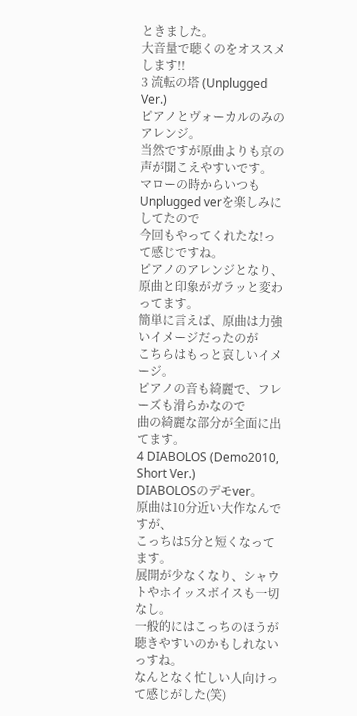ときました。
大音量で聴くのをオススメします!!
3 流転の塔 (Unplugged Ver.)
ピアノとヴォーカルのみのアレンジ。
当然ですが原曲よりも京の声が聞こえやすいです。
マローの時からいつもUnplugged verを楽しみにしてたので
今回もやってくれたな!って感じですね。
ピアノのアレンジとなり、原曲と印象がガラッと変わってます。
簡単に言えば、原曲は力強いイメージだったのが
こちらはもっと哀しいイメージ。
ピアノの音も綺麗で、フレーズも滑らかなので
曲の綺麗な部分が全面に出てます。
4 DIABOLOS (Demo2010, Short Ver.)
DIABOLOSのデモver。
原曲は10分近い大作なんですが、
こっちは5分と短くなってます。
展開が少なくなり、シャウトやホイッスボイスも一切なし。
一般的にはこっちのほうが聴きやすいのかもしれないっすね。
なんとなく忙しい人向けって感じがした(笑)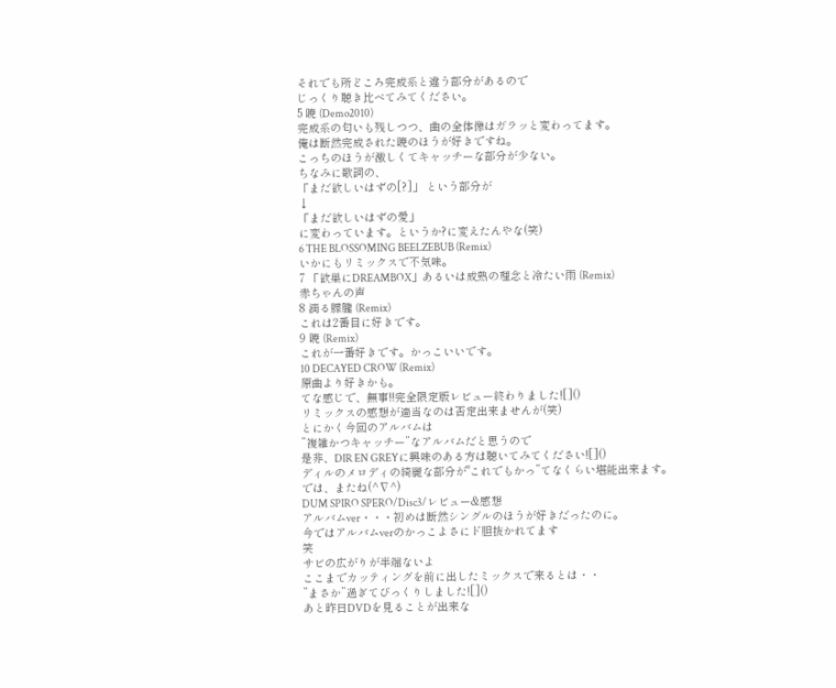それでも所どころ完成系と違う部分があるので
じっくり聴き比べてみてください。
5 暁 (Demo2010)
完成系の匂いも残しつつ、曲の全体像はガラッと変わってます。
俺は断然完成された暁のほうが好きですね。
こっちのほうが激しくてキャッチーな部分が少ない。
ちなみに歌詞の、
「まだ欲しいはずの[?]」 という部分が
↓
「まだ欲しいはずの愛」
に変わっています。というか?に変えたんやな(笑)
6 THE BLOSSOMING BEELZEBUB (Remix)
いかにもリミックスで不気味。
7 「欲巣にDREAMBOX」あるいは成熟の理念と冷たい雨 (Remix)
赤ちゃんの声
8 滴る朦朧 (Remix)
これは2番目に好きです。
9 暁 (Remix)
これが一番好きです。かっこいいです。
10 DECAYED CROW (Remix)
原曲より好きかも。
てな感じで、無事!!完全限定版レビュー終わりました![]()
リミックスの感想が適当なのは否定出来ませんが(笑)
とにかく今回のアルバムは
”複雑かつキャッチー”なアルバムだと思うので
是非、DIR EN GREYに興味のある方は聴いてみてください![]()
ディルのメロディの綺麗な部分が"これでもかっ”てなくらい堪能出来ます。
では、またね(^∇^)
DUM SPIRO SPERO/Disc3/レビュー&感想
アルバムver・・・初めは断然シングルのほうが好きだったのに。
今ではアルバムverのかっこよさにド胆抜かれてます
笑
サビの広がりが半端ないよ
ここまでカッティングを前に出したミックスで来るとは・・
”まさか”過ぎてびっくりしました![]()
あと昨日DVDを見ることが出来な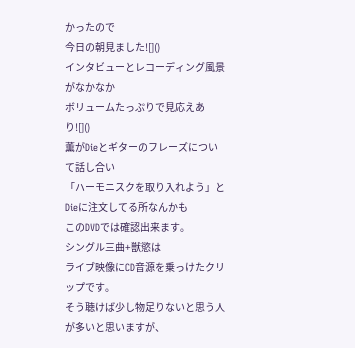かったので
今日の朝見ました![]()
インタビューとレコーディング風景がなかなか
ボリュームたっぷりで見応えあり![]()
薫がDieとギターのフレーズについて話し合い
「ハーモニスクを取り入れよう」とDieに注文してる所なんかも
このDVDでは確認出来ます。
シングル三曲+獣慾は
ライブ映像にCD音源を乗っけたクリップです。
そう聴けば少し物足りないと思う人が多いと思いますが、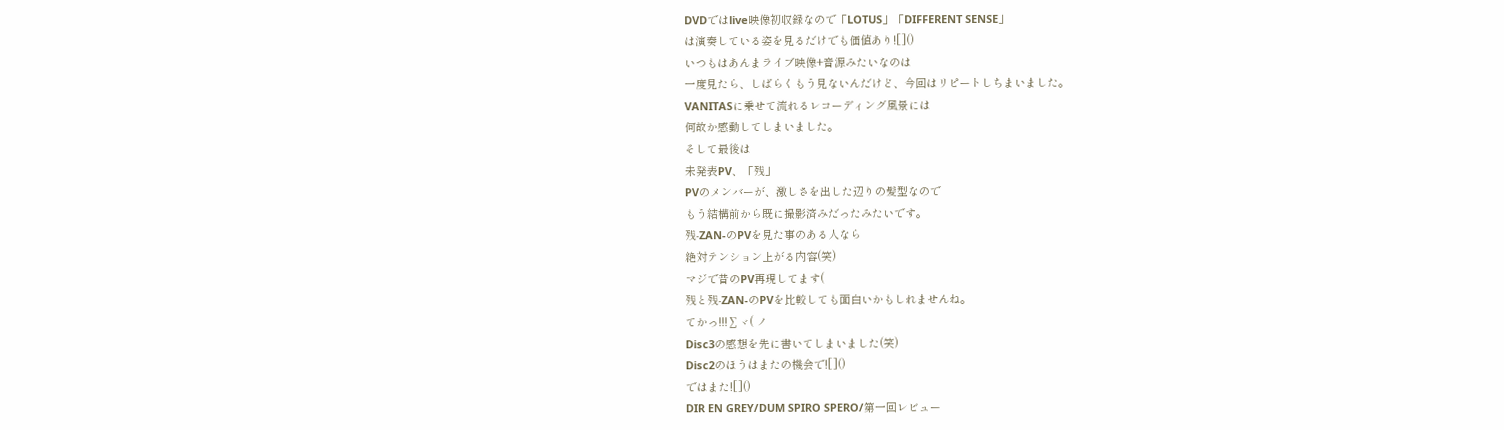DVDではlive映像初収録なので「LOTUS」「DIFFERENT SENSE」
は演奏している姿を見るだけでも価値あり![]()
いつもはあんまライブ映像+音源みたいなのは
一度見たら、しばらくもう見ないんだけど、今回はリピートしちまいました。
VANITASに乗せて流れるレコーディング風景には
何故か感動してしまいました。
そして最後は
未発表PV、「残」
PVのメンバーが、激しさを出した辺りの髪型なので
もう結構前から既に撮影済みだったみたいです。
残-ZAN-のPVを見た事のある人なら
絶対テンション上がる内容(笑)
マジで昔のPV再現してます(
残と残-ZAN-のPVを比較しても面白いかもしれませんね。
てかっ!!!∑ヾ( ノ
Disc3の感想を先に書いてしまいました(笑)
Disc2のほうはまたの機会で![]()
ではまた![]()
DIR EN GREY/DUM SPIRO SPERO/第一回レビュー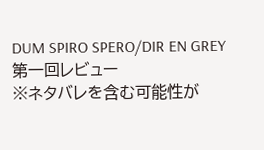DUM SPIRO SPERO/DIR EN GREY
第一回レビュー
※ネタバレを含む可能性が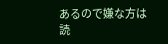あるので嫌な方は読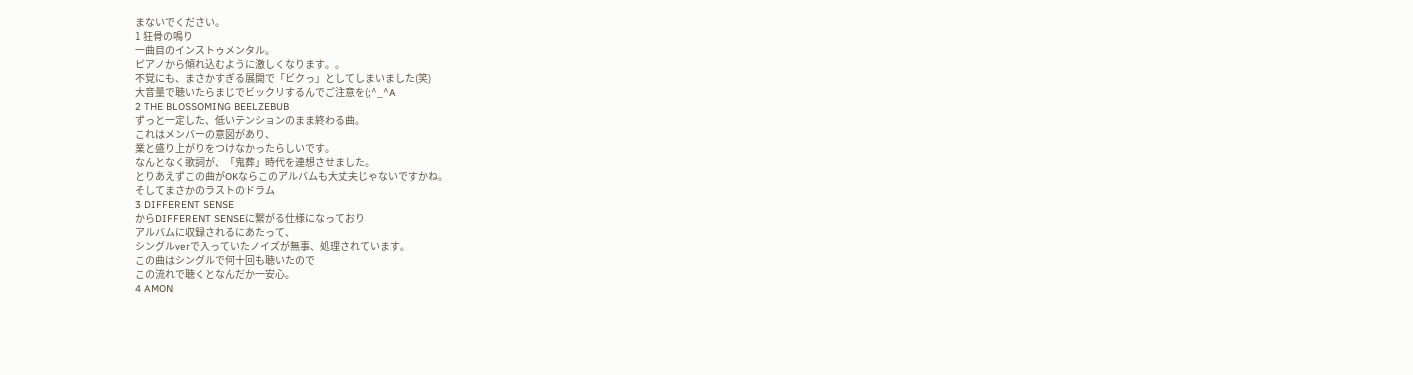まないでください。
1 狂骨の鳴り
一曲目のインストゥメンタル。
ピアノから傾れ込むように激しくなります。。
不覚にも、まさかすぎる展開で「ビクっ」としてしまいました(笑)
大音量で聴いたらまじでビックリするんでご注意を(;^_^A
2 THE BLOSSOMING BEELZEBUB
ずっと一定した、低いテンションのまま終わる曲。
これはメンバーの意図があり、
業と盛り上がりをつけなかったらしいです。
なんとなく歌詞が、「鬼葬」時代を連想させました。
とりあえずこの曲がOKならこのアルバムも大丈夫じゃないですかね。
そしてまさかのラストのドラム
3 DIFFERENT SENSE
からDIFFERENT SENSEに繋がる仕様になっており
アルバムに収録されるにあたって、
シングルverで入っていたノイズが無事、処理されています。
この曲はシングルで何十回も聴いたので
この流れで聴くとなんだか一安心。
4 AMON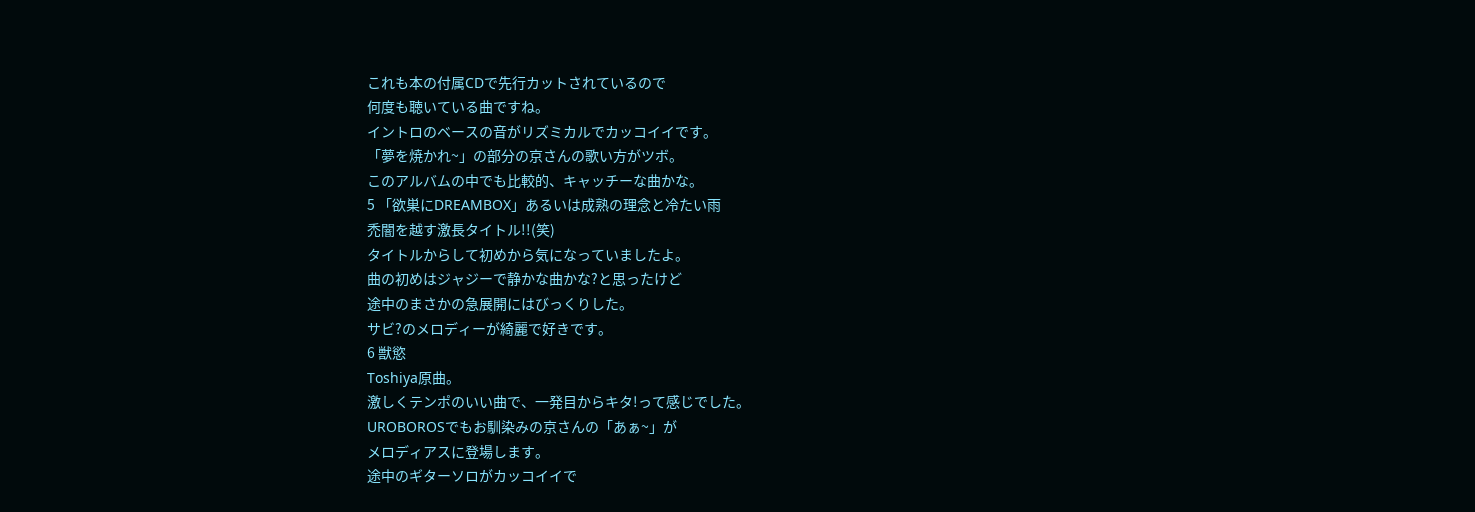これも本の付属CDで先行カットされているので
何度も聴いている曲ですね。
イントロのベースの音がリズミカルでカッコイイです。
「夢を焼かれ~」の部分の京さんの歌い方がツボ。
このアルバムの中でも比較的、キャッチーな曲かな。
5 「欲巣にDREAMBOX」あるいは成熟の理念と冷たい雨
禿闇を越す激長タイトル!!(笑)
タイトルからして初めから気になっていましたよ。
曲の初めはジャジーで静かな曲かな?と思ったけど
途中のまさかの急展開にはびっくりした。
サビ?のメロディーが綺麗で好きです。
6 獣慾
Toshiya原曲。
激しくテンポのいい曲で、一発目からキタ!って感じでした。
UROBOROSでもお馴染みの京さんの「あぁ~」が
メロディアスに登場します。
途中のギターソロがカッコイイで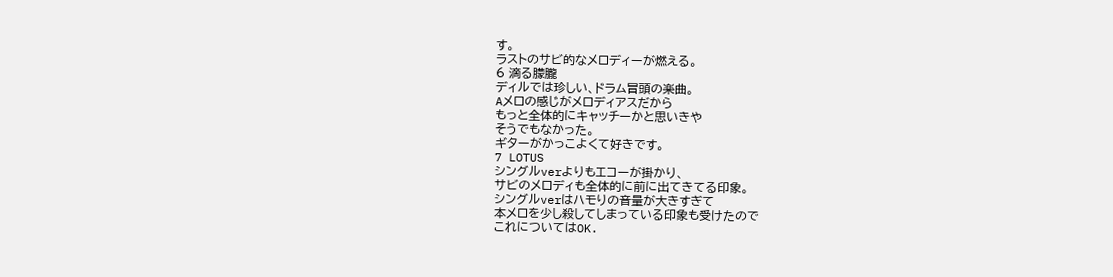す。
ラストのサビ的なメロディーが燃える。
6 滴る朦朧
ディルでは珍しい、ドラム冒頭の楽曲。
Aメロの感じがメロディアスだから
もっと全体的にキャッチーかと思いきや
そうでもなかった。
ギターがかっこよくて好きです。
7 LOTUS
シングルverよりもエコーが掛かり、
サビのメロディも全体的に前に出てきてる印象。
シングルverはハモりの音量が大きすぎて
本メロを少し殺してしまっている印象も受けたので
これについてはOK.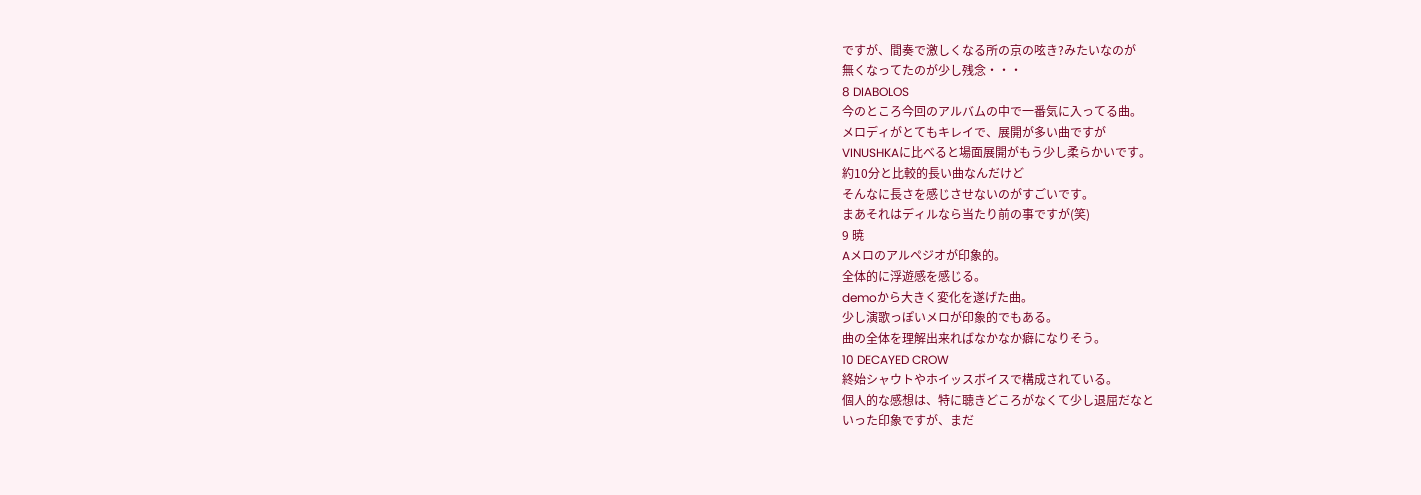ですが、間奏で激しくなる所の京の呟き?みたいなのが
無くなってたのが少し残念・・・
8 DIABOLOS
今のところ今回のアルバムの中で一番気に入ってる曲。
メロディがとてもキレイで、展開が多い曲ですが
VINUSHKAに比べると場面展開がもう少し柔らかいです。
約10分と比較的長い曲なんだけど
そんなに長さを感じさせないのがすごいです。
まあそれはディルなら当たり前の事ですが(笑)
9 暁
Aメロのアルペジオが印象的。
全体的に浮遊感を感じる。
demoから大きく変化を遂げた曲。
少し演歌っぽいメロが印象的でもある。
曲の全体を理解出来ればなかなか癖になりそう。
10 DECAYED CROW
終始シャウトやホイッスボイスで構成されている。
個人的な感想は、特に聴きどころがなくて少し退屈だなと
いった印象ですが、まだ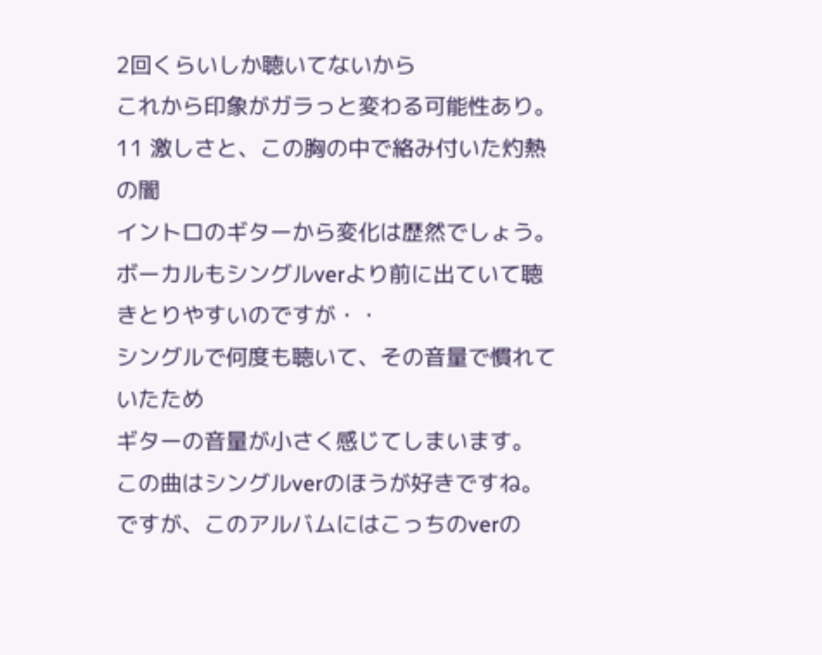2回くらいしか聴いてないから
これから印象がガラっと変わる可能性あり。
11 激しさと、この胸の中で絡み付いた灼熱の闇
イントロのギターから変化は歴然でしょう。
ボーカルもシングルverより前に出ていて聴きとりやすいのですが・・
シングルで何度も聴いて、その音量で慣れていたため
ギターの音量が小さく感じてしまいます。
この曲はシングルverのほうが好きですね。
ですが、このアルバムにはこっちのverの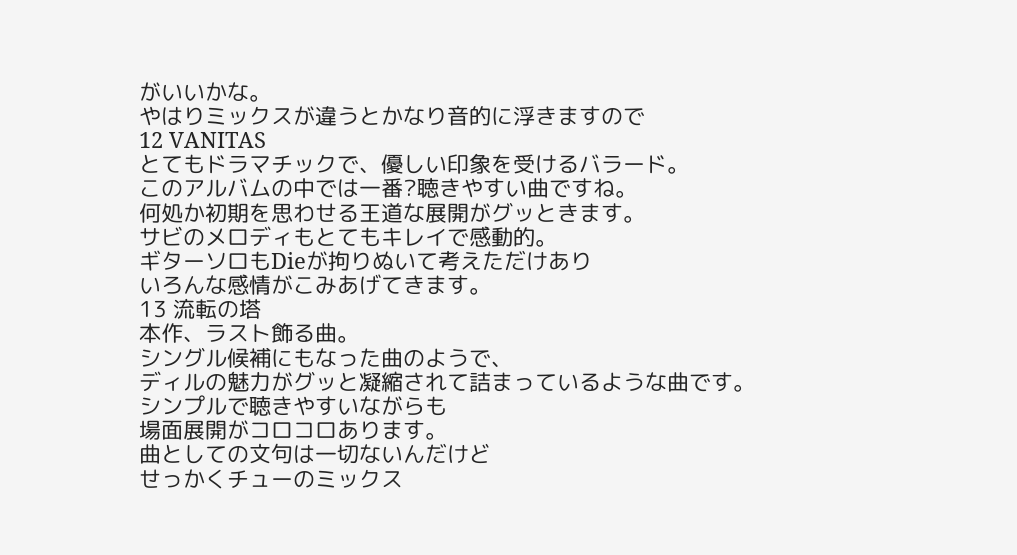がいいかな。
やはりミックスが違うとかなり音的に浮きますので
12 VANITAS
とてもドラマチックで、優しい印象を受けるバラード。
このアルバムの中では一番?聴きやすい曲ですね。
何処か初期を思わせる王道な展開がグッときます。
サビのメロディもとてもキレイで感動的。
ギターソロもDieが拘りぬいて考えただけあり
いろんな感情がこみあげてきます。
13 流転の塔
本作、ラスト飾る曲。
シングル候補にもなった曲のようで、
ディルの魅力がグッと凝縮されて詰まっているような曲です。
シンプルで聴きやすいながらも
場面展開がコロコロあります。
曲としての文句は一切ないんだけど
せっかくチューのミックス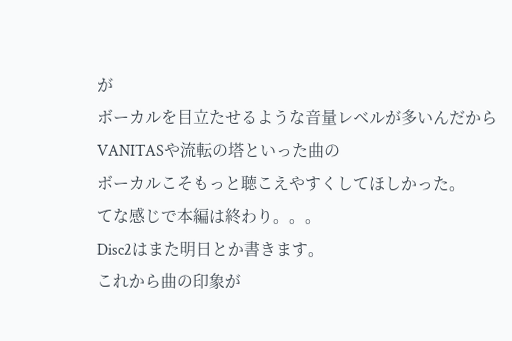が
ボーカルを目立たせるような音量レベルが多いんだから
VANITASや流転の塔といった曲の
ボーカルこそもっと聴こえやすくしてほしかった。
てな感じで本編は終わり。。。
Disc2はまた明日とか書きます。
これから曲の印象が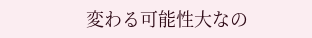変わる可能性大なの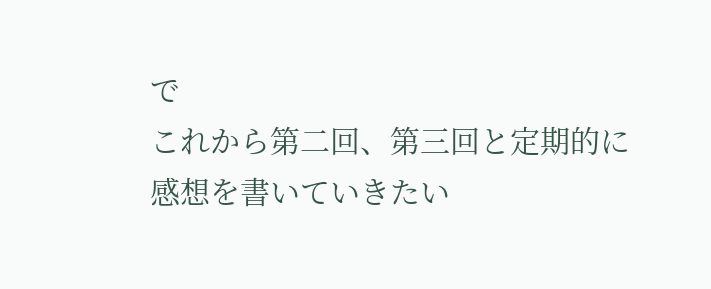で
これから第二回、第三回と定期的に
感想を書いていきたい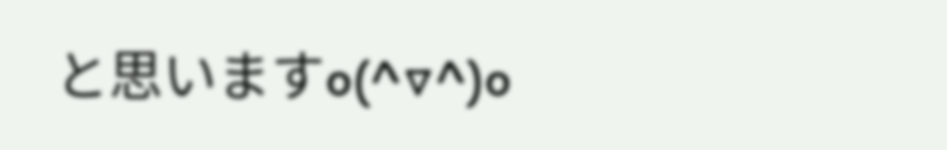と思いますo(^▽^)o